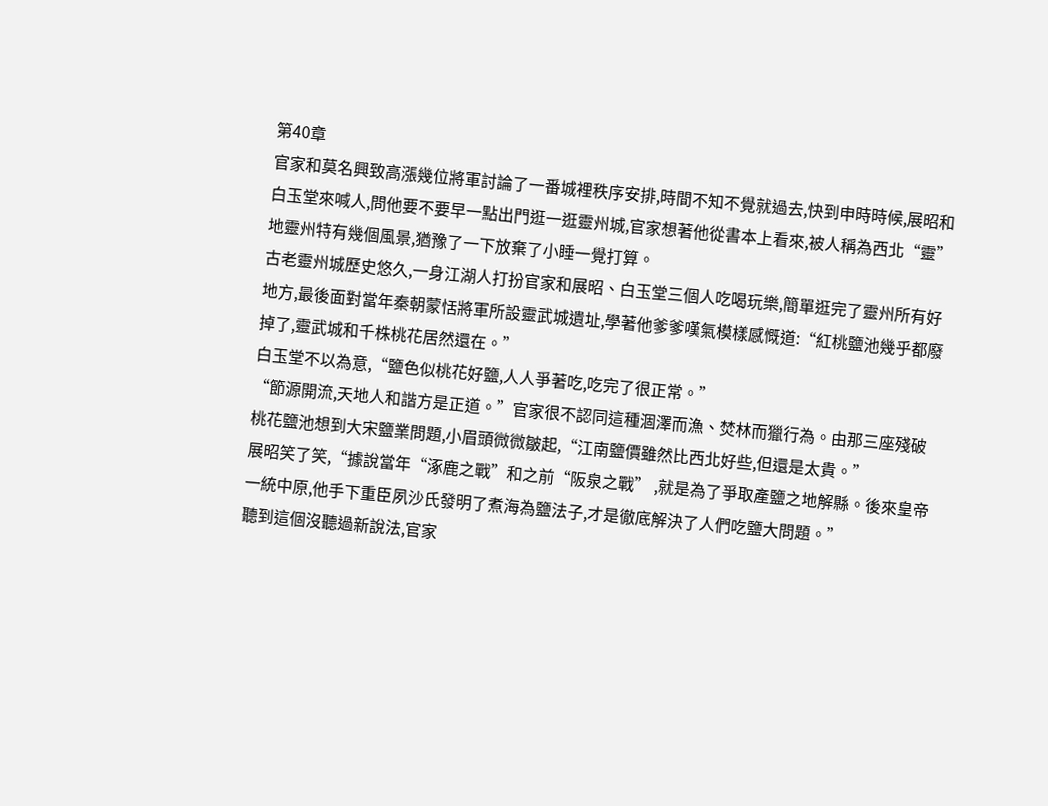第40章
官家和莫名興致高漲幾位將軍討論了一番城裡秩序安排,時間不知不覺就過去,快到申時時候,展昭和白玉堂來喊人,問他要不要早一點出門逛一逛靈州城,官家想著他從書本上看來,被人稱為西北“靈”地靈州特有幾個風景,猶豫了一下放棄了小睡一覺打算。
古老靈州城歷史悠久,一身江湖人打扮官家和展昭、白玉堂三個人吃喝玩樂,簡單逛完了靈州所有好地方,最後面對當年秦朝蒙恬將軍所設靈武城遺址,學著他爹爹嘆氣模樣感慨道:“紅桃鹽池幾乎都廢掉了,靈武城和千株桃花居然還在。”
白玉堂不以為意,“鹽色似桃花好鹽,人人爭著吃,吃完了很正常。”
“節源開流,天地人和諧方是正道。”官家很不認同這種涸澤而漁、焚林而獵行為。由那三座殘破桃花鹽池想到大宋鹽業問題,小眉頭微微皺起,“江南鹽價雖然比西北好些,但還是太貴。”
展昭笑了笑,“據說當年“涿鹿之戰”和之前“阪泉之戰” ,就是為了爭取產鹽之地解縣。後來皇帝一統中原,他手下重臣夙沙氏發明了煮海為鹽法子,才是徹底解決了人們吃鹽大問題。”
聽到這個沒聽過新說法,官家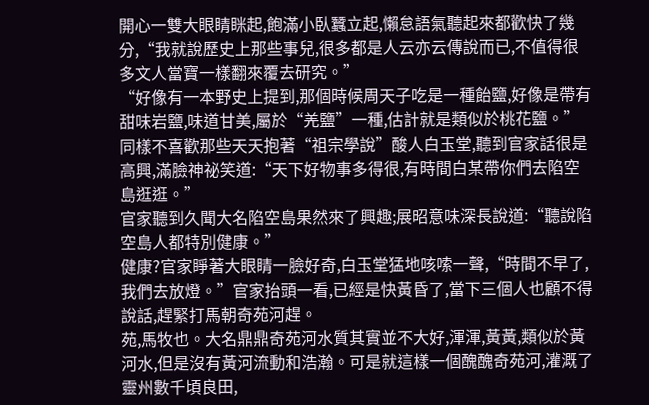開心一雙大眼睛眯起,飽滿小臥蠶立起,懶怠語氣聽起來都歡快了幾分,“我就說歷史上那些事兒,很多都是人云亦云傳說而已,不值得很多文人當寶一樣翻來覆去研究。”
“好像有一本野史上提到,那個時候周天子吃是一種飴鹽,好像是帶有甜味岩鹽,味道甘美,屬於“羌鹽”一種,估計就是類似於桃花鹽。”
同樣不喜歡那些天天抱著“祖宗學說”酸人白玉堂,聽到官家話很是高興,滿臉神祕笑道:“天下好物事多得很,有時間白某帶你們去陷空島逛逛。”
官家聽到久聞大名陷空島果然來了興趣;展昭意味深長說道:“聽說陷空島人都特別健康。”
健康?官家睜著大眼睛一臉好奇,白玉堂猛地咳嗦一聲,“時間不早了,我們去放燈。”官家抬頭一看,已經是快黃昏了,當下三個人也顧不得說話,趕緊打馬朝奇苑河趕。
苑,馬牧也。大名鼎鼎奇苑河水質其實並不大好,渾渾,黃黃,類似於黃河水,但是沒有黃河流動和浩瀚。可是就這樣一個醜醜奇苑河,灌溉了靈州數千頃良田,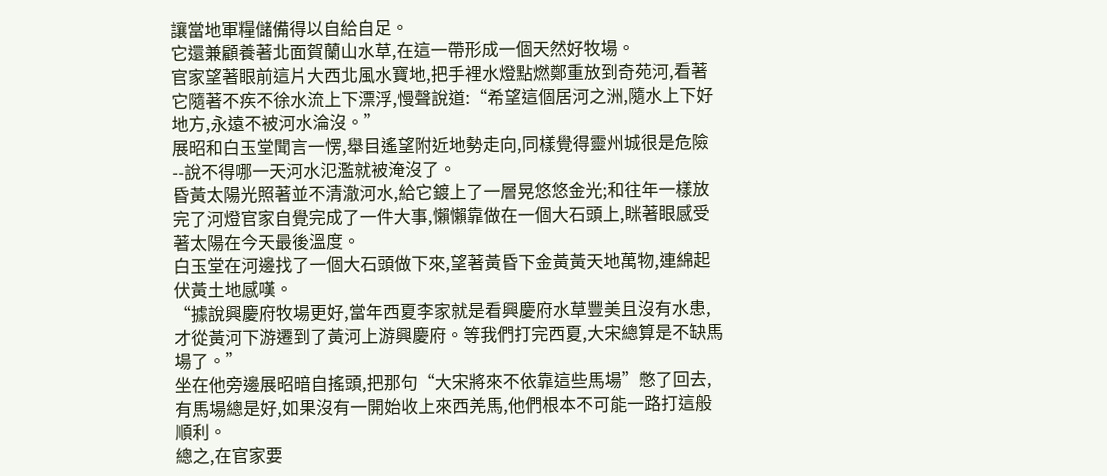讓當地軍糧儲備得以自給自足。
它還兼顧養著北面賀蘭山水草,在這一帶形成一個天然好牧場。
官家望著眼前這片大西北風水寶地,把手裡水燈點燃鄭重放到奇苑河,看著它隨著不疾不徐水流上下漂浮,慢聲說道:“希望這個居河之洲,隨水上下好地方,永遠不被河水淪沒。”
展昭和白玉堂聞言一愣,舉目遙望附近地勢走向,同樣覺得靈州城很是危險--說不得哪一天河水氾濫就被淹沒了。
昏黃太陽光照著並不清澈河水,給它鍍上了一層晃悠悠金光;和往年一樣放完了河燈官家自覺完成了一件大事,懶懶靠做在一個大石頭上,眯著眼感受著太陽在今天最後溫度。
白玉堂在河邊找了一個大石頭做下來,望著黃昏下金黃黃天地萬物,連綿起伏黃土地感嘆。
“據說興慶府牧場更好,當年西夏李家就是看興慶府水草豐美且沒有水患,才從黃河下游遷到了黃河上游興慶府。等我們打完西夏,大宋總算是不缺馬場了。”
坐在他旁邊展昭暗自搖頭,把那句“大宋將來不依靠這些馬場”憋了回去,有馬場總是好,如果沒有一開始收上來西羌馬,他們根本不可能一路打這般順利。
總之,在官家要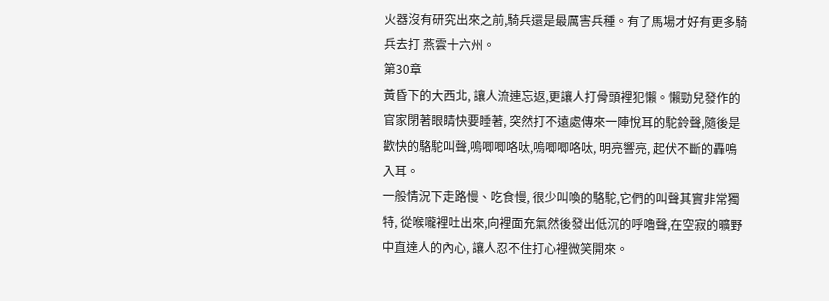火器沒有研究出來之前,騎兵還是最厲害兵種。有了馬場才好有更多騎兵去打 燕雲十六州。
第30章
黃昏下的大西北, 讓人流連忘返,更讓人打骨頭裡犯懶。懶勁兒發作的官家閉著眼睛快要睡著, 突然打不遠處傳來一陣悅耳的駝鈴聲,隨後是歡快的駱駝叫聲,嗚唧唧咯呔,嗚唧唧咯呔, 明亮響亮, 起伏不斷的轟鳴入耳。
一般情況下走路慢、吃食慢, 很少叫喚的駱駝,它們的叫聲其實非常獨特, 從喉嚨裡吐出來,向裡面充氣然後發出低沉的呼嚕聲,在空寂的曠野中直達人的內心, 讓人忍不住打心裡微笑開來。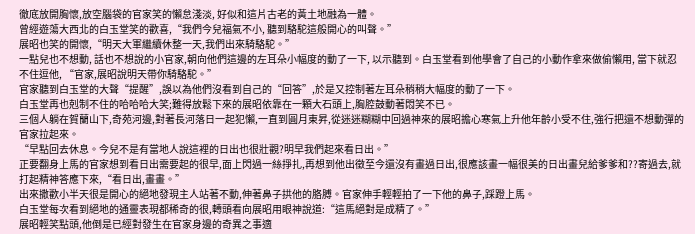徹底放開胸懷,放空腦袋的官家笑的懶怠淺淡, 好似和這片古老的黃土地融為一體。
曾經遊蕩大西北的白玉堂笑的歡喜,“我們今兒福氣不小, 聽到駱駝這般開心的叫聲。”
展昭也笑的開懷,“明天大軍繼續休整一天,我們出來騎駱駝。”
一點兒也不想動, 話也不想說的小官家,朝向他們這邊的左耳朵小幅度的動了一下, 以示聽到。白玉堂看到他學會了自己的小動作拿來做偷懶用, 當下就忍不住逗他, “官家,展昭說明天帶你騎駱駝。”
官家聽到白玉堂的大聲“提醒”,誤以為他們沒看到自己的“回答”,於是又控制著左耳朵稍稍大幅度的動了一下。
白玉堂再也剋制不住的哈哈哈大笑;難得放鬆下來的展昭依靠在一顆大石頭上,胸腔鼓動著悶笑不已。
三個人躺在賀蘭山下,奇苑河邊,對著長河落日一起犯懶,一直到圓月東昇,從迷迷糊糊中回過神來的展昭擔心寒氣上升他年齡小受不住,強行把還不想動彈的官家拉起來。
“早點回去休息。今兒不是有當地人說這裡的日出也很壯觀?明早我們起來看日出。”
正要翻身上馬的官家想到看日出需要起的很早,面上閃過一絲掙扎,再想到他出徵至今還沒有畫過日出,很應該畫一幅很美的日出畫兒給爹爹和??寄過去,就打起精神答應下來,“看日出,畫畫。”
出來撒歡小半天很是開心的絕地發現主人站著不動,伸著鼻子拱他的胳膊。官家伸手輕輕拍了一下他的鼻子,踩蹬上馬。
白玉堂每次看到絕地的通靈表現都稀奇的很,轉頭看向展昭用眼神說道:“這馬絕對是成精了。”
展昭輕笑點頭,他倒是已經對發生在官家身邊的奇異之事適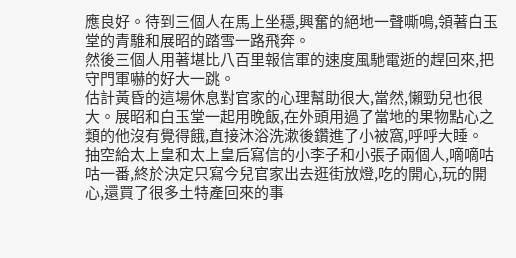應良好。待到三個人在馬上坐穩,興奮的絕地一聲嘶鳴,領著白玉堂的青騅和展昭的踏雪一路飛奔。
然後三個人用著堪比八百里報信軍的速度風馳電逝的趕回來,把守門軍嚇的好大一跳。
估計黃昏的這場休息對官家的心理幫助很大,當然,懶勁兒也很大。展昭和白玉堂一起用晚飯,在外頭用過了當地的果物點心之類的他沒有覺得餓,直接沐浴洗漱後鑽進了小被窩,呼呼大睡。
抽空給太上皇和太上皇后寫信的小李子和小張子兩個人,嘀嘀咕咕一番,終於決定只寫今兒官家出去逛街放燈,吃的開心,玩的開心,還買了很多土特產回來的事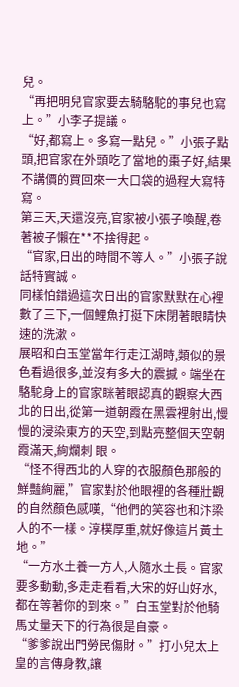兒。
“再把明兒官家要去騎駱駝的事兒也寫上。”小李子提議。
“好,都寫上。多寫一點兒。”小張子點頭,把官家在外頭吃了當地的棗子好,結果不講價的買回來一大口袋的過程大寫特寫。
第三天,天還沒亮,官家被小張子喚醒,卷著被子懶在**不捨得起。
“官家,日出的時間不等人。”小張子說話特實誠。
同樣怕錯過這次日出的官家默默在心裡數了三下,一個鯉魚打挺下床閉著眼睛快速的洗漱。
展昭和白玉堂當年行走江湖時,類似的景色看過很多,並沒有多大的震撼。端坐在駱駝身上的官家眯著眼認真的觀察大西北的日出,從第一道朝霞在黑雲裡射出,慢慢的浸染東方的天空,到點亮整個天空朝霞滿天,絢爛刺 眼。
“怪不得西北的人穿的衣服顏色那般的鮮豔絢麗,”官家對於他眼裡的各種壯觀的自然顏色感嘆,“他們的笑容也和汴梁人的不一樣。淳樸厚重,就好像這片黃土地。”
“一方水土養一方人,人隨水土長。官家要多動動,多走走看看,大宋的好山好水,都在等著你的到來。”白玉堂對於他騎馬丈量天下的行為很是自豪。
“爹爹說出門勞民傷財。”打小兒太上皇的言傳身教,讓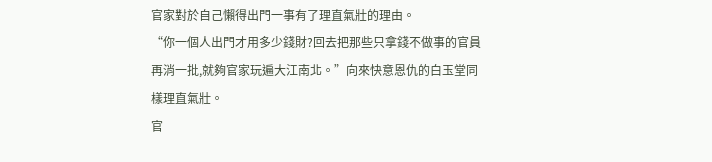官家對於自己懶得出門一事有了理直氣壯的理由。
“你一個人出門才用多少錢財?回去把那些只拿錢不做事的官員再消一批,就夠官家玩遍大江南北。”向來快意恩仇的白玉堂同樣理直氣壯。
官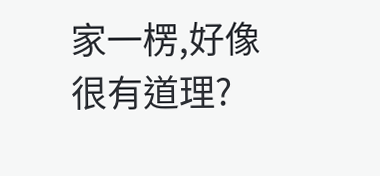家一楞,好像很有道理?